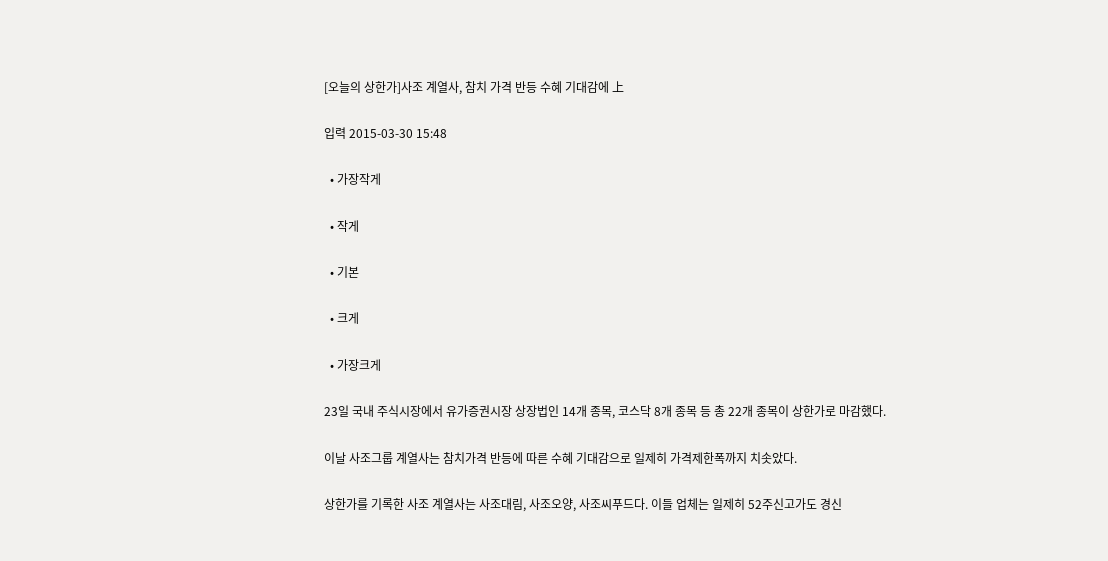[오늘의 상한가]사조 계열사, 참치 가격 반등 수혜 기대감에 上

입력 2015-03-30 15:48

  • 가장작게

  • 작게

  • 기본

  • 크게

  • 가장크게

23일 국내 주식시장에서 유가증권시장 상장법인 14개 종목, 코스닥 8개 종목 등 총 22개 종목이 상한가로 마감했다.

이날 사조그룹 계열사는 참치가격 반등에 따른 수혜 기대감으로 일제히 가격제한폭까지 치솟았다.

상한가를 기록한 사조 계열사는 사조대림, 사조오양, 사조씨푸드다. 이들 업체는 일제히 52주신고가도 경신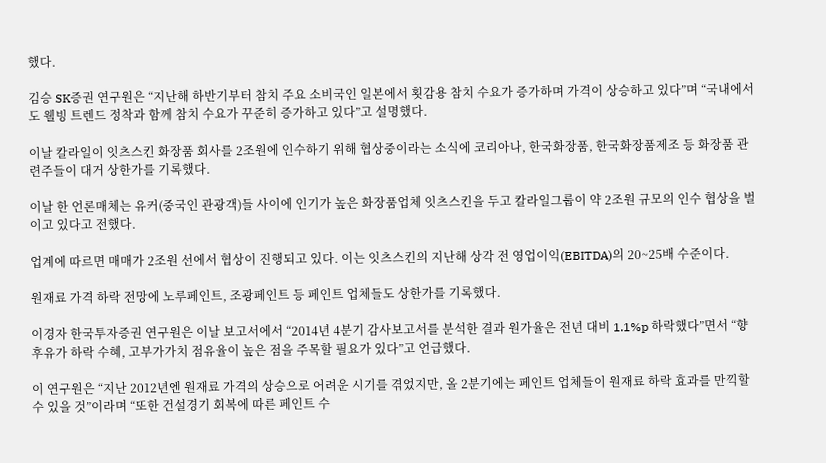했다.

김승 SK증권 연구원은 “지난해 하반기부터 참치 주요 소비국인 일본에서 횟감용 참치 수요가 증가하며 가격이 상승하고 있다”며 “국내에서도 웰빙 트렌드 정착과 함께 참치 수요가 꾸준히 증가하고 있다”고 설명했다.

이날 칼라일이 잇츠스킨 화장품 회사를 2조원에 인수하기 위해 협상중이라는 소식에 코리아나, 한국화장품, 한국화장품제조 등 화장품 관련주들이 대거 상한가를 기록했다.

이날 한 언론매체는 유커(중국인 관광객)들 사이에 인기가 높은 화장품업체 잇츠스킨을 두고 칼라일그룹이 약 2조원 규모의 인수 협상을 벌이고 있다고 전했다.

업계에 따르면 매매가 2조원 선에서 협상이 진행되고 있다. 이는 잇츠스킨의 지난해 상각 전 영업이익(EBITDA)의 20~25배 수준이다.

원재료 가격 하락 전망에 노루페인트, 조광페인트 등 페인트 업체들도 상한가를 기록했다.

이경자 한국투자증권 연구원은 이날 보고서에서 “2014년 4분기 감사보고서를 분석한 결과 원가율은 전년 대비 1.1%p 하락했다”면서 “향후유가 하락 수혜, 고부가가치 점유율이 높은 점을 주목할 필요가 있다”고 언급했다.

이 연구원은 “지난 2012년엔 원재료 가격의 상승으로 어려운 시기를 겪었지만, 올 2분기에는 페인트 업체들이 원재료 하락 효과를 만끽할 수 있을 것”이라며 “또한 건설경기 회복에 따른 페인트 수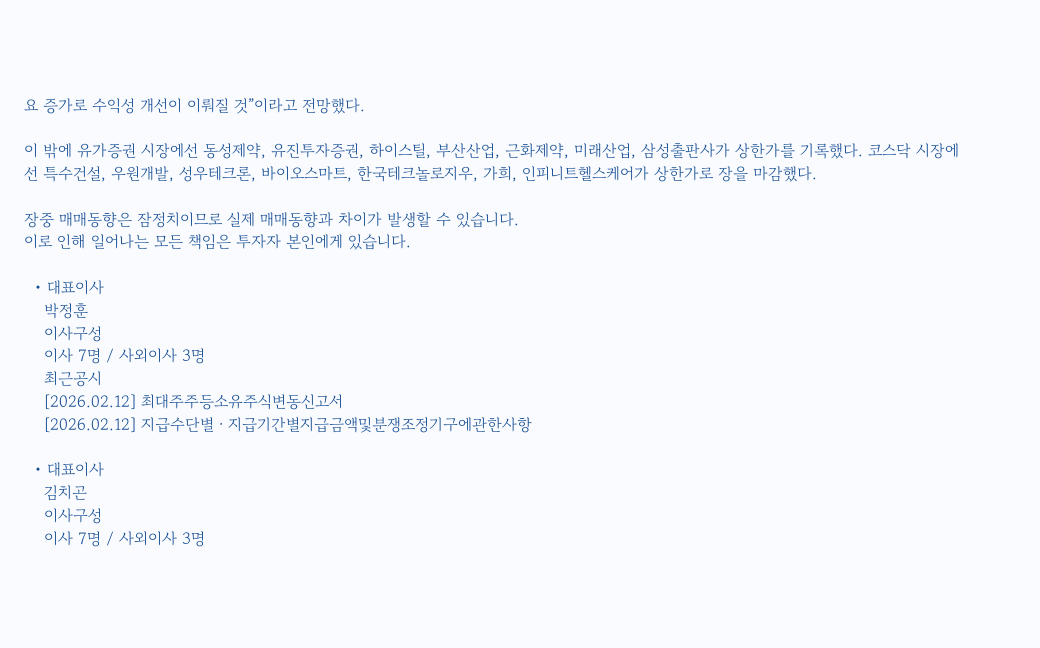요 증가로 수익성 개선이 이뤄질 것”이라고 전망했다.

이 밖에 유가증권 시장에선 동성제약, 유진투자증권, 하이스틸, 부산산업, 근화제약, 미래산업, 삼성출판사가 상한가를 기록했다. 코스닥 시장에선 특수건설, 우원개발, 성우테크론, 바이오스마트, 한국테크놀로지우, 가희, 인피니트헬스케어가 상한가로 장을 마감했다.

장중 매매동향은 잠정치이므로 실제 매매동향과 차이가 발생할 수 있습니다.
이로 인해 일어나는 모든 책임은 투자자 본인에게 있습니다.

  • 대표이사
    박정훈
    이사구성
    이사 7명 / 사외이사 3명
    최근공시
    [2026.02.12] 최대주주등소유주식변동신고서
    [2026.02.12] 지급수단별ㆍ지급기간별지급금액및분쟁조정기구에관한사항

  • 대표이사
    김치곤
    이사구성
    이사 7명 / 사외이사 3명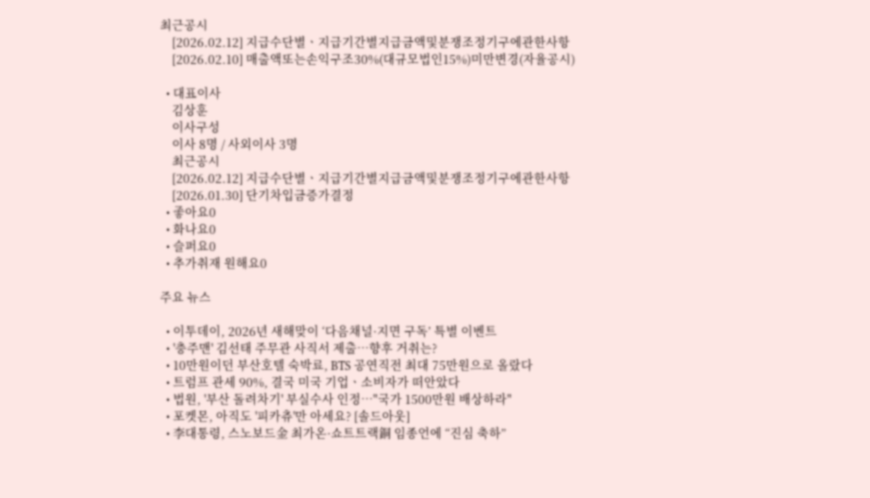최근공시
    [2026.02.12] 지급수단별ㆍ지급기간별지급금액및분쟁조정기구에관한사항
    [2026.02.10] 매출액또는손익구조30%(대규모법인15%)미만변경(자율공시)

  • 대표이사
    김상훈
    이사구성
    이사 8명 / 사외이사 3명
    최근공시
    [2026.02.12] 지급수단별ㆍ지급기간별지급금액및분쟁조정기구에관한사항
    [2026.01.30] 단기차입금증가결정
  • 좋아요0
  • 화나요0
  • 슬퍼요0
  • 추가취재 원해요0

주요 뉴스

  • 이투데이, 2026년 새해맞이 ‘다음채널·지면 구독’ 특별 이벤트
  • '충주맨' 김선태 주무관 사직서 제출…향후 거취는?
  • 10만원이던 부산호텔 숙박료, BTS 공연직전 최대 75만원으로 올랐다
  • 트럼프 관세 90%, 결국 미국 기업ㆍ소비자가 떠안았다
  • 법원, '부산 돌려차기' 부실수사 인정…"국가 1500만원 배상하라"
  • 포켓몬, 아직도 '피카츄'만 아세요? [솔드아웃]
  • 李대통령, 스노보드金 최가온·쇼트트랙銅 임종언에 “진심 축하”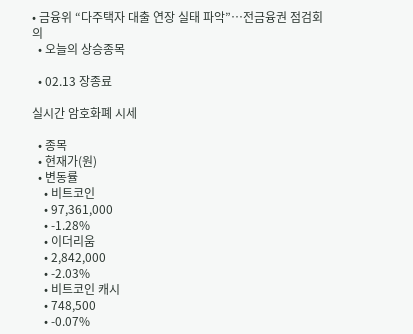• 금융위 “다주택자 대출 연장 실태 파악”⋯전금융권 점검회의
  • 오늘의 상승종목

  • 02.13 장종료

실시간 암호화폐 시세

  • 종목
  • 현재가(원)
  • 변동률
    • 비트코인
    • 97,361,000
    • -1.28%
    • 이더리움
    • 2,842,000
    • -2.03%
    • 비트코인 캐시
    • 748,500
    • -0.07%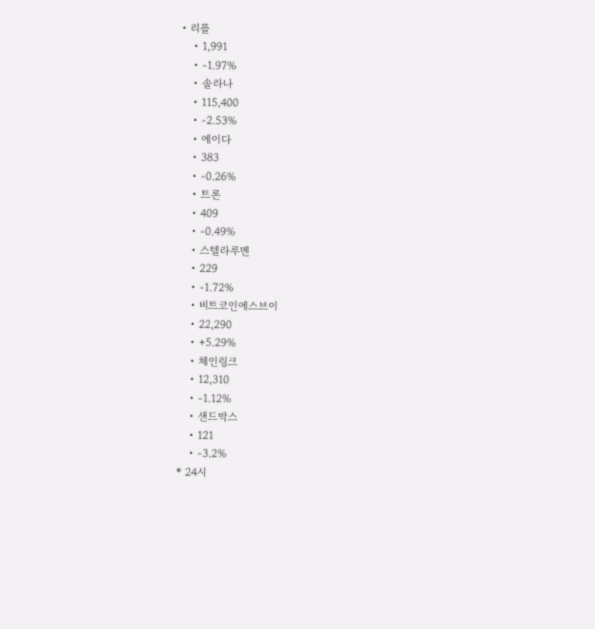• 리플
    • 1,991
    • -1.97%
    • 솔라나
    • 115,400
    • -2.53%
    • 에이다
    • 383
    • -0.26%
    • 트론
    • 409
    • -0.49%
    • 스텔라루멘
    • 229
    • -1.72%
    • 비트코인에스브이
    • 22,290
    • +5.29%
    • 체인링크
    • 12,310
    • -1.12%
    • 샌드박스
    • 121
    • -3.2%
* 24시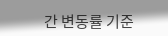간 변동률 기준